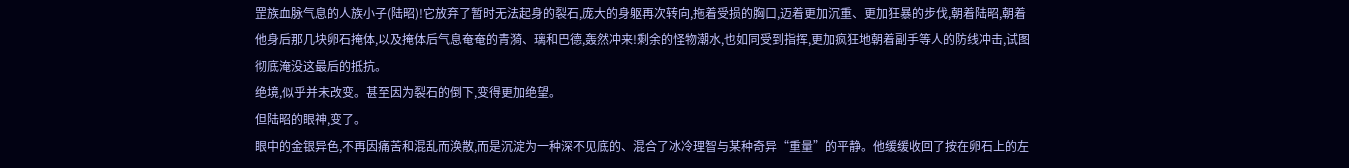罡族血脉气息的人族小子(陆昭)!它放弃了暂时无法起身的裂石,庞大的身躯再次转向,拖着受损的胸口,迈着更加沉重、更加狂暴的步伐,朝着陆昭,朝着他身后那几块卵石掩体,以及掩体后气息奄奄的青漪、璃和巴德,轰然冲来!剩余的怪物潮水,也如同受到指挥,更加疯狂地朝着副手等人的防线冲击,试图彻底淹没这最后的抵抗。
绝境,似乎并未改变。甚至因为裂石的倒下,变得更加绝望。
但陆昭的眼神,变了。
眼中的金银异色,不再因痛苦和混乱而涣散,而是沉淀为一种深不见底的、混合了冰冷理智与某种奇异“重量”的平静。他缓缓收回了按在卵石上的左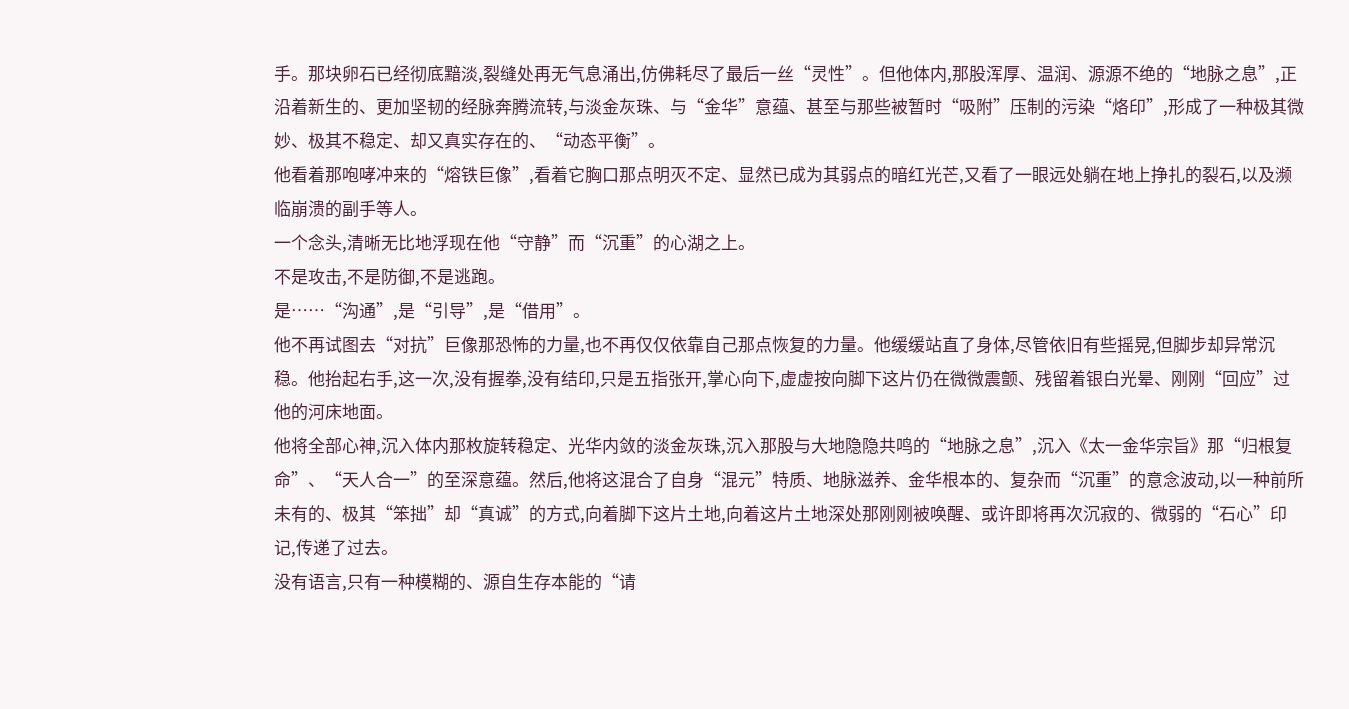手。那块卵石已经彻底黯淡,裂缝处再无气息涌出,仿佛耗尽了最后一丝“灵性”。但他体内,那股浑厚、温润、源源不绝的“地脉之息”,正沿着新生的、更加坚韧的经脉奔腾流转,与淡金灰珠、与“金华”意蕴、甚至与那些被暂时“吸附”压制的污染“烙印”,形成了一种极其微妙、极其不稳定、却又真实存在的、“动态平衡”。
他看着那咆哮冲来的“熔铁巨像”,看着它胸口那点明灭不定、显然已成为其弱点的暗红光芒,又看了一眼远处躺在地上挣扎的裂石,以及濒临崩溃的副手等人。
一个念头,清晰无比地浮现在他“守静”而“沉重”的心湖之上。
不是攻击,不是防御,不是逃跑。
是……“沟通”,是“引导”,是“借用”。
他不再试图去“对抗”巨像那恐怖的力量,也不再仅仅依靠自己那点恢复的力量。他缓缓站直了身体,尽管依旧有些摇晃,但脚步却异常沉稳。他抬起右手,这一次,没有握拳,没有结印,只是五指张开,掌心向下,虚虚按向脚下这片仍在微微震颤、残留着银白光晕、刚刚“回应”过他的河床地面。
他将全部心神,沉入体内那枚旋转稳定、光华内敛的淡金灰珠,沉入那股与大地隐隐共鸣的“地脉之息”,沉入《太一金华宗旨》那“归根复命”、“天人合一”的至深意蕴。然后,他将这混合了自身“混元”特质、地脉滋养、金华根本的、复杂而“沉重”的意念波动,以一种前所未有的、极其“笨拙”却“真诚”的方式,向着脚下这片土地,向着这片土地深处那刚刚被唤醒、或许即将再次沉寂的、微弱的“石心”印记,传递了过去。
没有语言,只有一种模糊的、源自生存本能的“请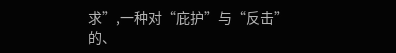求”,一种对“庇护”与“反击”的、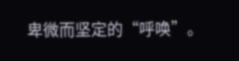卑微而坚定的“呼唤”。